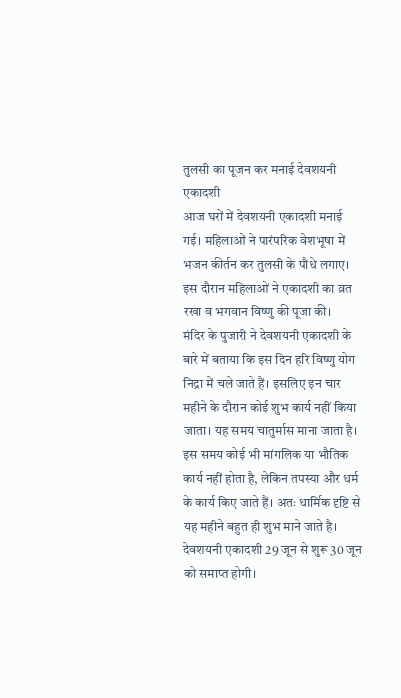तुलसी का पूजन कर मनाई देवशयनी एकादशी
आज घरों में देवशयनी एकादशी मनाई गई। महिलाओं ने पारंपरिक वेशभूषा में भजन कीर्तन कर तुलसी के पौधे लगाए। इस दौरान महिलाओं ने एकादशी का व्रत रखा व भगवान विष्णु की पूजा की।
मंदिर के पुजारी ने देवशयनी एकादशी के बारे में बताया कि इस दिन हरि विष्णु योग निद्रा में चले जाते हैं। इसलिए इन चार महीने के दौरान कोई शुभ कार्य नहीं किया जाता। यह समय चातुर्मास माना जाता है। इस समय कोई भी मांगलिक या भौतिक कार्य नहीं होता है, लेकिन तपस्या और धर्म के कार्य किए जाते हैं। अतः धार्मिक दृष्टि से यह महीने बहुत ही शुभ माने जाते है। देवशयनी एकादशी 29 जून से शुरू 30 जून को समाप्त होगी।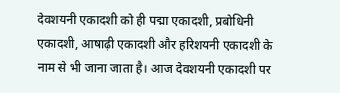देवशयनी एकादशी को ही पद्मा एकादशी, प्रबोधिनी एकादशी, आषाढ़ी एकादशी और हरिशयनी एकादशी के नाम से भी जाना जाता है। आज देवशयनी एकादशी पर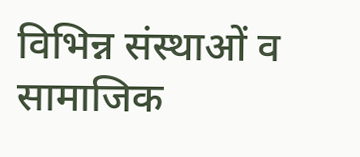विभिन्न संस्थाओं व सामाजिक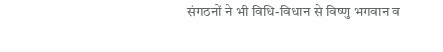संगठनों ने भी विधि-विधान से विष्णु भगवान व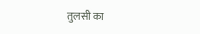तुलसी का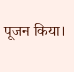पूजन किया।